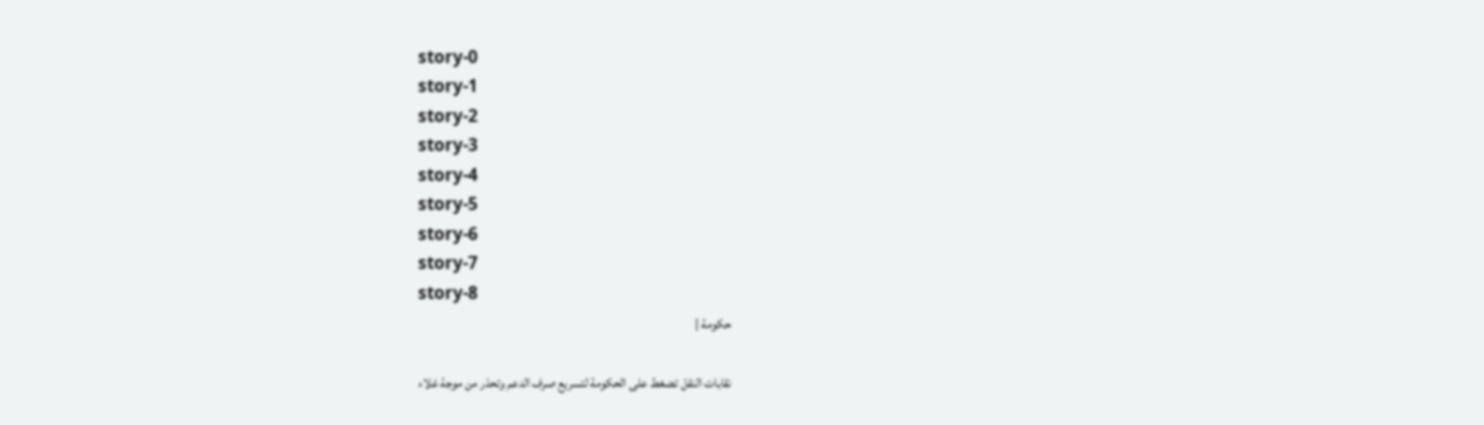story-0
story-1
story-2
story-3
story-4
story-5
story-6
story-7
story-8
حكومة |

نقابات النقل تضغط على الحكومة لتسريع صرف الدعم وتحذر من موجة غلاء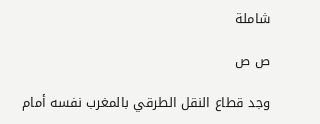شاملة

ص ص

وجد قطاع النقل الطرقي بالمغرب نفسه أمام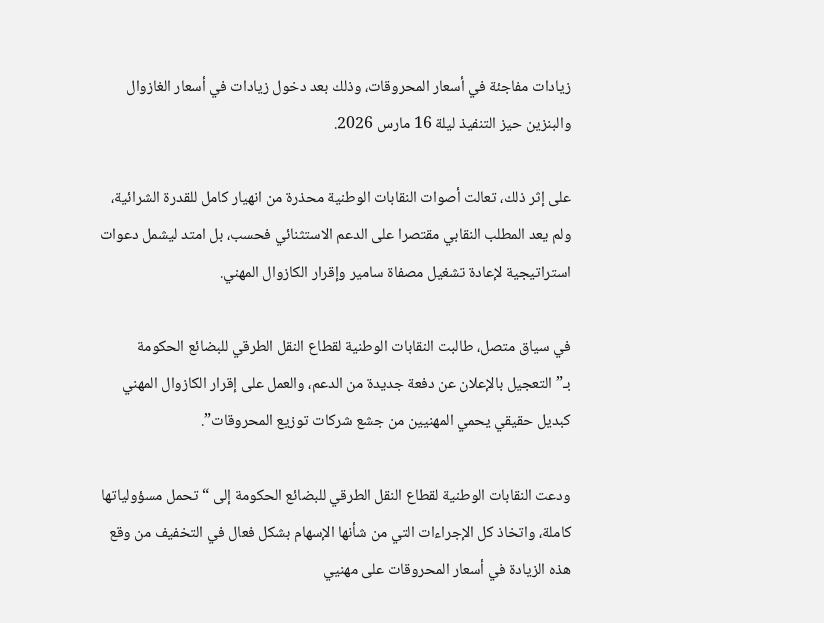زيادات مفاجئة في أسعار المحروقات، وذلك بعد دخول زيادات في أسعار الغازوال والبنزين حيز التنفيذ ليلة 16 مارس 2026.

على إثر ذلك، تعالت أصوات النقابات الوطنية محذرة من انهيار كامل للقدرة الشرائية، ولم يعد المطلب النقابي مقتصرا على الدعم الاستثنائي فحسب، بل امتد ليشمل دعوات استراتيجية لإعادة تشغيل مصفاة سامير وإقرار الكازوال المهني.

في سياق متصل، طالبت النقابات الوطنية لقطاع النقل الطرقي للبضائع الحكومة بـ”التعجيل بالإعلان عن دفعة جديدة من الدعم، والعمل على إقرار الكازوال المهني كبديل حقيقي يحمي المهنيين من جشع شركات توزيع المحروقات”.

ودعت النقابات الوطنية لقطاع النقل الطرقي للبضائع الحكومة إلى “تحمل مسؤولياتها كاملة، واتخاذ كل الإجراءات التي من شأنها الإسهام بشكل فعال في التخفيف من وقع هذه الزيادة في أسعار المحروقات على مهنيي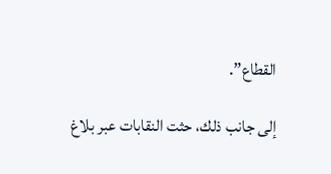القطاع”.

إلى جانب ذلك، حثت النقابات عبر بلاغ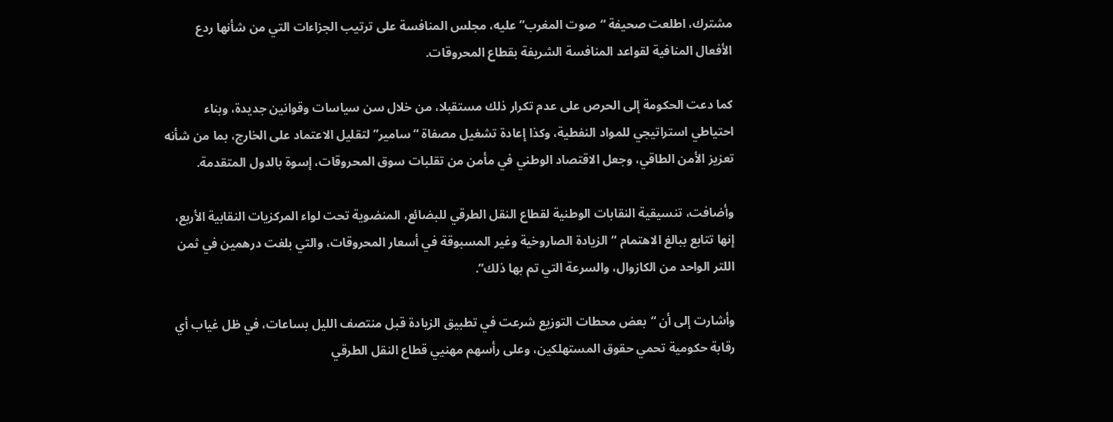مشترك، اطلعت صحيفة “صوت المغرب” عليه، مجلس المنافسة على ترتيب الجزاءات التي من شأنها ردع الأفعال المنافية لقواعد المنافسة الشريفة بقطاع المحروقات.

كما دعت الحكومة إلى الحرص على عدم تكرار ذلك مستقبلا، من خلال سن سياسات وقوانين جديدة، وبناء احتياطي استراتيجي للمواد النفطية، وكذا إعادة تشغيل مصفاة “سامير” لتقليل الاعتماد على الخارج، بما من شأنه تعزيز الأمن الطاقي، وجعل الاقتصاد الوطني في مأمن من تقلبات سوق المحروقات، إسوة بالدول المتقدمة.

وأضافت، تنسيقية النقابات الوطنية لقطاع النقل الطرقي للبضائع، المنضوية تحت لواء المركزيات النقابية الأربع، إنها تتابع ببالغ الاهتمام “الزيادة الصاروخية وغير المسبوقة في أسعار المحروقات، والتي بلغت درهمين في ثمن اللتر الواحد من الكازوال، والسرعة التي تم بها ذلك”.

وأشارت إلى أن “بعض محطات التوزيع شرعت في تطبيق الزيادة قبل منتصف الليل بساعات، في ظل غياب أي رقابة حكومية تحمي حقوق المستهلكين، وعلى رأسهم مهنيي قطاع النقل الطرقي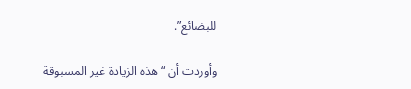للبضائع”.

وأوردت أن “هذه الزيادة غير المسبوقة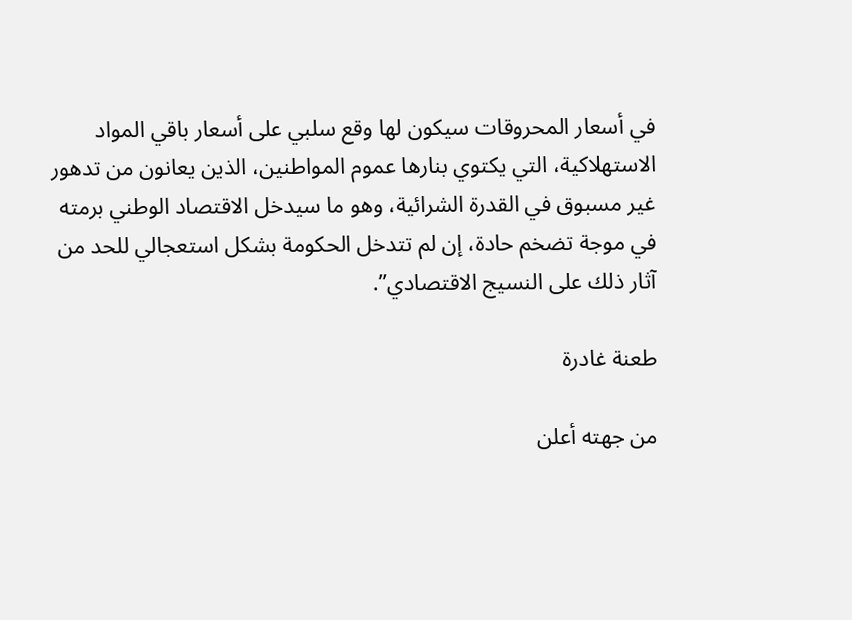في أسعار المحروقات سيكون لها وقع سلبي على أسعار باقي المواد الاستهلاكية، التي يكتوي بنارها عموم المواطنين، الذين يعانون من تدهور غير مسبوق في القدرة الشرائية، وهو ما سيدخل الاقتصاد الوطني برمته في موجة تضخم حادة، إن لم تتدخل الحكومة بشكل استعجالي للحد من آثار ذلك على النسيج الاقتصادي”.

طعنة غادرة

من جهته أعلن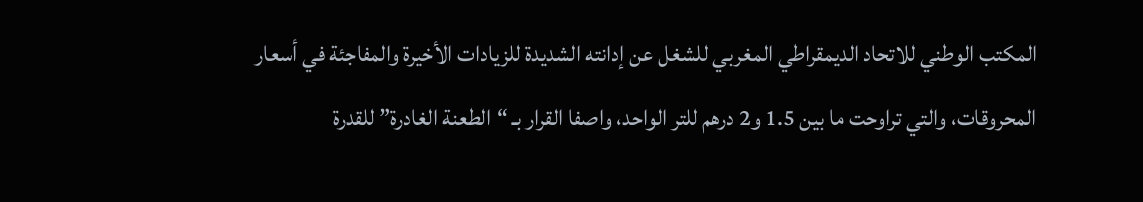المكتب الوطني للاتحاد الديمقراطي المغربي للشغل عن إدانته الشديدة للزيادات الأخيرة والمفاجئة في أسعار المحروقات، والتي تراوحت ما بين 1.5 و2 درهم للتر الواحد، واصفا القرار بـ “الطعنة الغادرة” للقدرة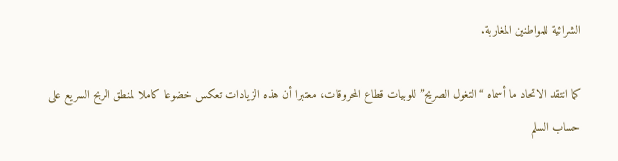الشرائية للمواطنين المغاربة.

كما انتقد الاتحاد ما أسماه “التغول الصريح” للوبيات قطاع المحروقات، معتبرا أن هذه الزيادات تعكس خضوعا كاملا لمنطق الربح السريع على حساب السلم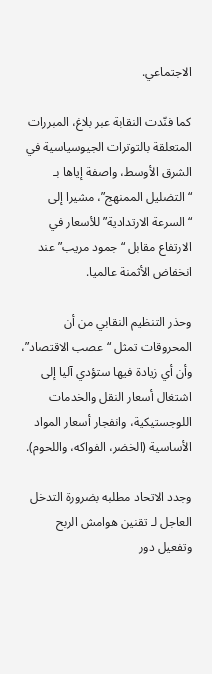الاجتماعي.

كما فنّدت النقابة عبر بلاغ، المبررات المتعلقة بالتوترات الجيوسياسية في الشرق الأوسط، واصفة إياها بـ “التضليل الممنهج”، مشيرا إلى “السرعة الارتدادية” للأسعار في الارتفاع مقابل “جمود مريب” عند انخفاض الأثمنة عالميا.

وحذر التنظيم النقابي من أن المحروقات تمثل “عصب الاقتصاد”، وأن أي زيادة فيها ستؤدي آليا إلى اشتغال أسعار النقل والخدمات اللوجستيكية، وانفجار أسعار المواد الأساسية (الخضر، الفواكه، واللحوم).

وجدد الاتحاد مطلبه بضرورة التدخل العاجل لـ تقنين هوامش الربح وتفعيل دور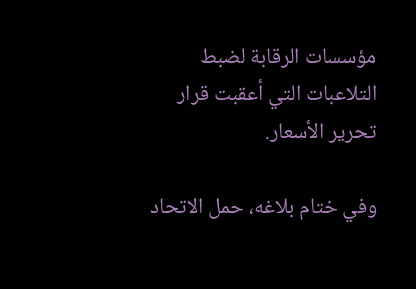مؤسسات الرقابة لضبط التلاعبات التي أعقبت قرار تحرير الأسعار.

وفي ختام بلاغه، حمل الاتحاد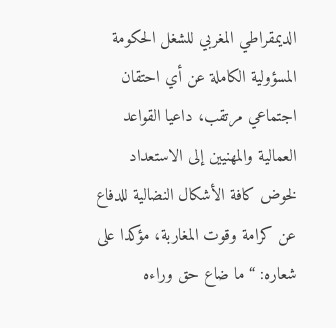الديمقراطي المغربي للشغل الحكومة المسؤولية الكاملة عن أي احتقان اجتماعي مرتقب، داعيا القواعد العمالية والمهنيين إلى الاستعداد لخوض كافة الأشكال النضالية للدفاع عن كرامة وقوت المغاربة، مؤكدا على شعاره: “ما ضاع حق وراءه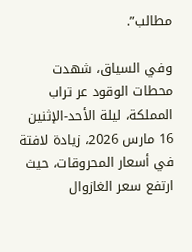مطالب”.

وفي السياق، شهدت محطات الوقود عر تراب المملكة، ليلة الأحد-الإثنين 16 مارس 2026، زيادة لافتة في أسعار المحروقات، حيث ارتفع سعر الغازوال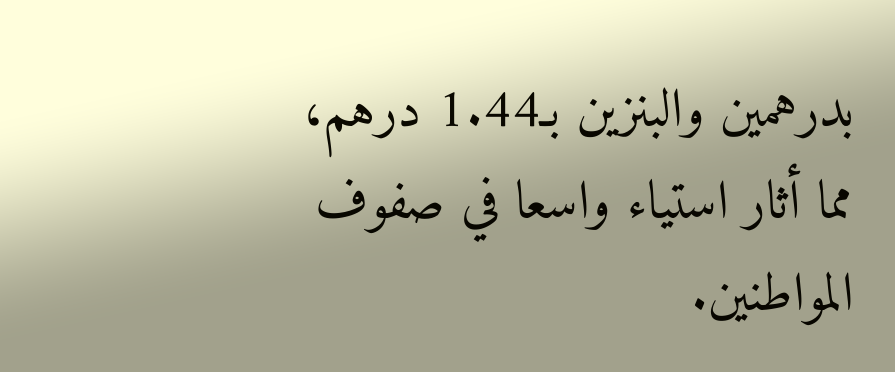بدرهمين والبنزين بـ1.44 درهم، مما أثار استياء واسعا في صفوف المواطنين.